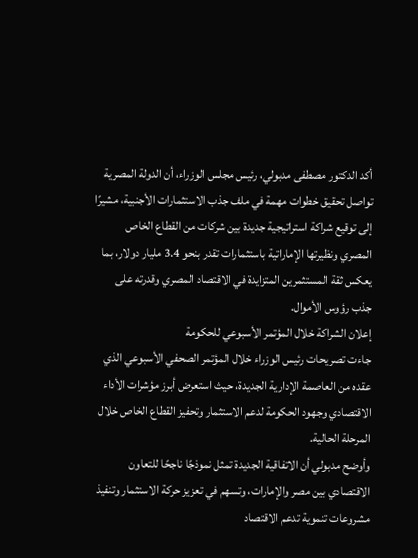أكد الدكتور مصطفى مدبولي، رئيس مجلس الوزراء، أن الدولة المصرية تواصل تحقيق خطوات مهمة في ملف جذب الاستثمارات الأجنبية، مشيرًا إلى توقيع شراكة استراتيجية جديدة بين شركات من القطاع الخاص المصري ونظيرتها الإماراتية باستثمارات تقدر بنحو 3.4 مليار دولار، بما يعكس ثقة المستثمرين المتزايدة في الاقتصاد المصري وقدرته على جذب رؤوس الأموال.
إعلان الشراكة خلال المؤتمر الأسبوعي للحكومة
جاءت تصريحات رئيس الوزراء خلال المؤتمر الصحفي الأسبوعي الذي عقده من العاصمة الإدارية الجديدة، حيث استعرض أبرز مؤشرات الأداء الاقتصادي وجهود الحكومة لدعم الاستثمار وتحفيز القطاع الخاص خلال المرحلة الحالية.
وأوضح مدبولي أن الاتفاقية الجديدة تمثل نموذجًا ناجحًا للتعاون الاقتصادي بين مصر والإمارات، وتسهم في تعزيز حركة الاستثمار وتنفيذ مشروعات تنموية تدعم الاقتصاد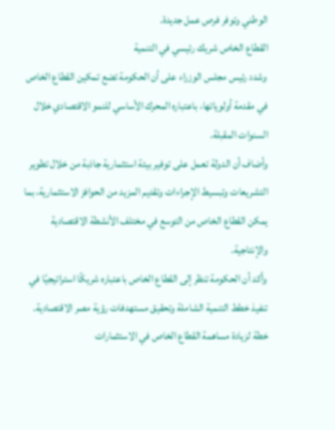الوطني وتوفر فرص عمل جديدة.
القطاع الخاص شريك رئيسي في التنمية
وشدد رئيس مجلس الوزراء على أن الحكومة تضع تمكين القطاع الخاص في مقدمة أولوياتها، باعتباره المحرك الأساسي للنمو الاقتصادي خلال السنوات المقبلة.
وأضاف أن الدولة تعمل على توفير بيئة استثمارية جاذبة من خلال تطوير التشريعات وتبسيط الإجراءات وتقديم المزيد من الحوافز الاستثمارية، بما يمكن القطاع الخاص من التوسع في مختلف الأنشطة الاقتصادية والإنتاجية.
وأكد أن الحكومة تنظر إلى القطاع الخاص باعتباره شريكًا استراتيجيًا في تنفيذ خطط التنمية الشاملة وتحقيق مستهدفات رؤية مصر الاقتصادية.
خطة لزيادة مساهمة القطاع الخاص في الاستثمارات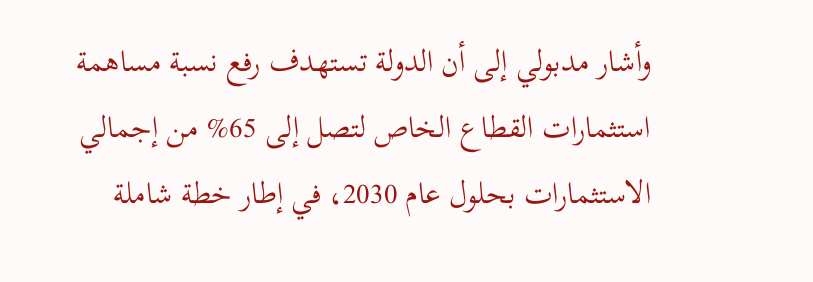وأشار مدبولي إلى أن الدولة تستهدف رفع نسبة مساهمة استثمارات القطاع الخاص لتصل إلى 65% من إجمالي الاستثمارات بحلول عام 2030، في إطار خطة شاملة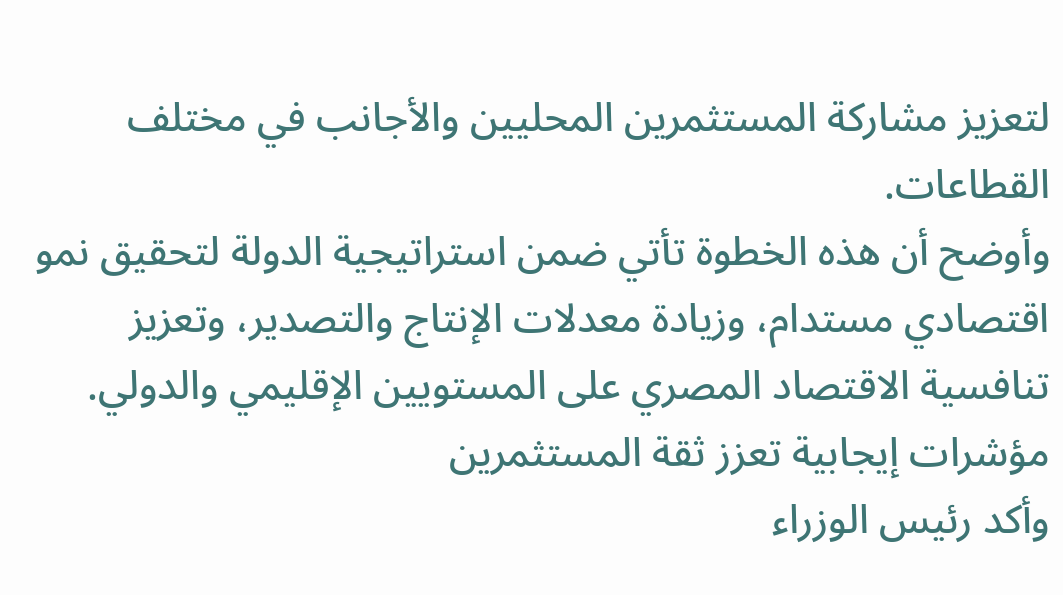لتعزيز مشاركة المستثمرين المحليين والأجانب في مختلف القطاعات.
وأوضح أن هذه الخطوة تأتي ضمن استراتيجية الدولة لتحقيق نمو اقتصادي مستدام، وزيادة معدلات الإنتاج والتصدير، وتعزيز تنافسية الاقتصاد المصري على المستويين الإقليمي والدولي.
مؤشرات إيجابية تعزز ثقة المستثمرين
وأكد رئيس الوزراء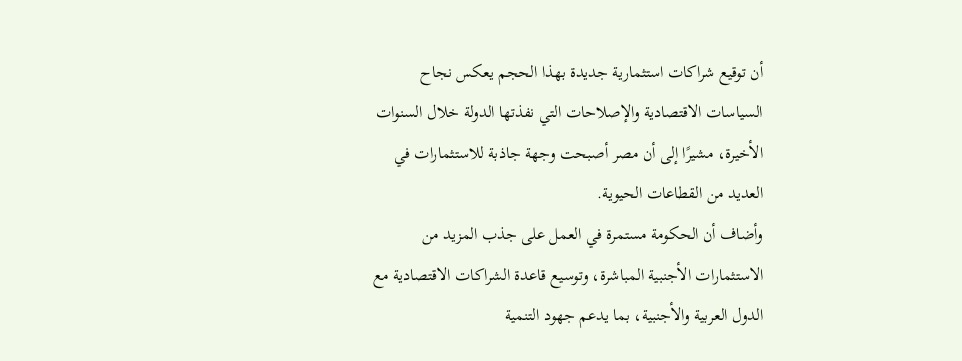أن توقيع شراكات استثمارية جديدة بهذا الحجم يعكس نجاح السياسات الاقتصادية والإصلاحات التي نفذتها الدولة خلال السنوات الأخيرة، مشيرًا إلى أن مصر أصبحت وجهة جاذبة للاستثمارات في العديد من القطاعات الحيوية.
وأضاف أن الحكومة مستمرة في العمل على جذب المزيد من الاستثمارات الأجنبية المباشرة، وتوسيع قاعدة الشراكات الاقتصادية مع الدول العربية والأجنبية، بما يدعم جهود التنمية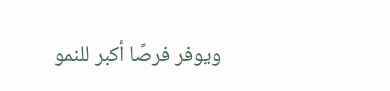ويوفر فرصًا أكبر للنمو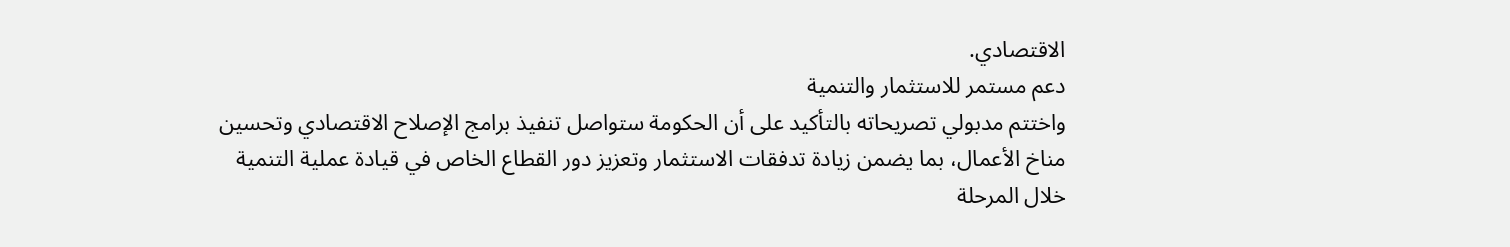الاقتصادي.
دعم مستمر للاستثمار والتنمية
واختتم مدبولي تصريحاته بالتأكيد على أن الحكومة ستواصل تنفيذ برامج الإصلاح الاقتصادي وتحسين مناخ الأعمال، بما يضمن زيادة تدفقات الاستثمار وتعزيز دور القطاع الخاص في قيادة عملية التنمية خلال المرحلة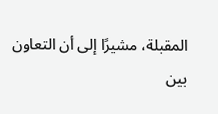المقبلة، مشيرًا إلى أن التعاون بين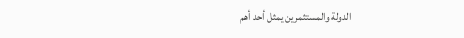الدولة والمستثمرين يمثل أحد أهم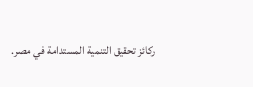ركائز تحقيق التنمية المستدامة في مصر.